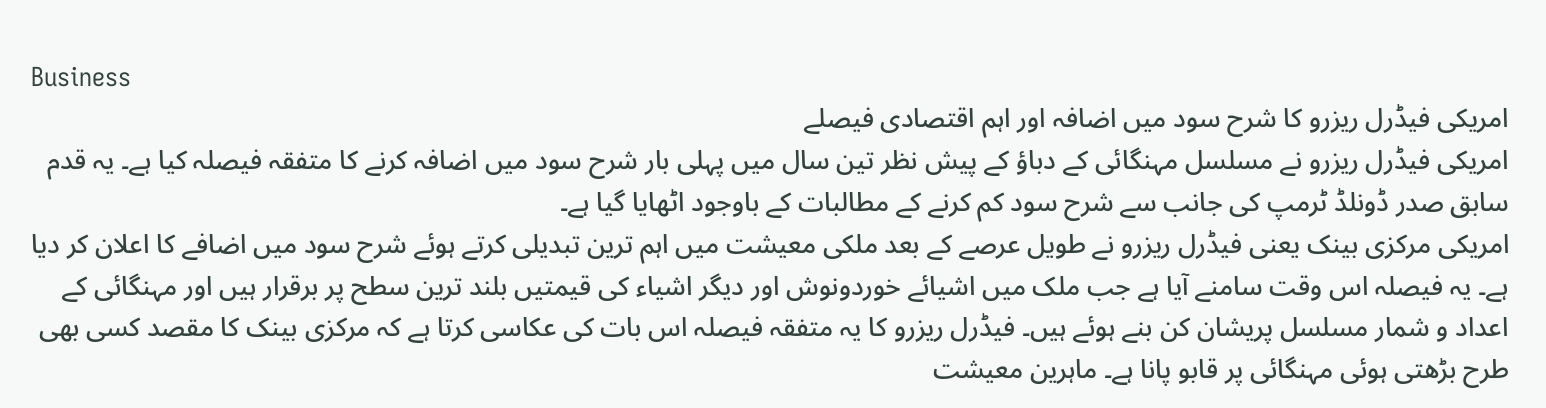Business
امریکی فیڈرل ریزرو کا شرح سود میں اضافہ اور اہم اقتصادی فیصلے
امریکی فیڈرل ریزرو نے مسلسل مہنگائی کے دباؤ کے پیش نظر تین سال میں پہلی بار شرح سود میں اضافہ کرنے کا متفقہ فیصلہ کیا ہے۔ یہ قدم سابق صدر ڈونلڈ ٹرمپ کی جانب سے شرح سود کم کرنے کے مطالبات کے باوجود اٹھایا گیا ہے۔
امریکی مرکزی بینک یعنی فیڈرل ریزرو نے طویل عرصے کے بعد ملکی معیشت میں اہم ترین تبدیلی کرتے ہوئے شرح سود میں اضافے کا اعلان کر دیا ہے۔ یہ فیصلہ اس وقت سامنے آیا ہے جب ملک میں اشیائے خوردونوش اور دیگر اشیاء کی قیمتیں بلند ترین سطح پر برقرار ہیں اور مہنگائی کے اعداد و شمار مسلسل پریشان کن بنے ہوئے ہیں۔ فیڈرل ریزرو کا یہ متفقہ فیصلہ اس بات کی عکاسی کرتا ہے کہ مرکزی بینک کا مقصد کسی بھی طرح بڑھتی ہوئی مہنگائی پر قابو پانا ہے۔ ماہرین معیشت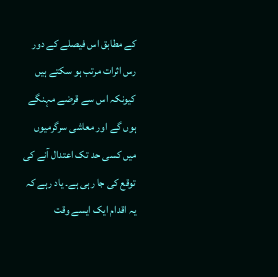کے مطابق اس فیصلے کے دور رس اثرات مرتب ہو سکتے ہیں کیونکہ اس سے قرضے مہنگے ہوں گے اور معاشی سرگرمیوں میں کسی حد تک اعتدال آنے کی توقع کی جا رہی ہے۔ یاد رہے کہ یہ اقدام ایک ایسے وقت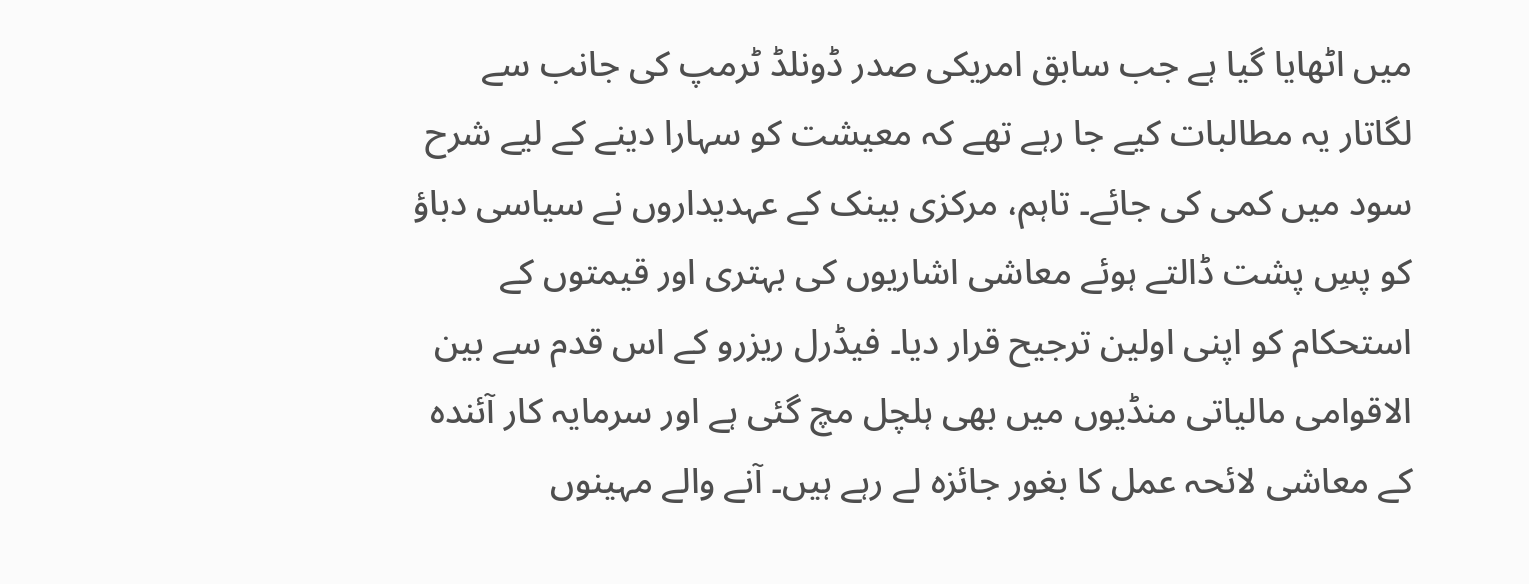میں اٹھایا گیا ہے جب سابق امریکی صدر ڈونلڈ ٹرمپ کی جانب سے لگاتار یہ مطالبات کیے جا رہے تھے کہ معیشت کو سہارا دینے کے لیے شرح سود میں کمی کی جائے۔ تاہم، مرکزی بینک کے عہدیداروں نے سیاسی دباؤ کو پسِ پشت ڈالتے ہوئے معاشی اشاریوں کی بہتری اور قیمتوں کے استحکام کو اپنی اولین ترجیح قرار دیا۔ فیڈرل ریزرو کے اس قدم سے بین الاقوامی مالیاتی منڈیوں میں بھی ہلچل مچ گئی ہے اور سرمایہ کار آئندہ کے معاشی لائحہ عمل کا بغور جائزہ لے رہے ہیں۔ آنے والے مہینوں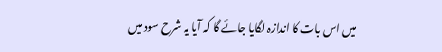میں اس بات کا اندازہ لگایا جائے گا کہ آیا یہ شرح سود میں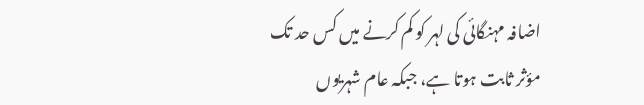اضافہ مہنگائی کی لہر کو کم کرنے میں کس حد تک مؤثر ثابت ہوتا ہے، جبکہ عام شہریوں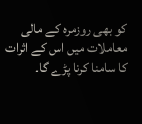کو بھی روزمرہ کے مالی معاملات میں اس کے اثرات کا سامنا کرنا پڑے گا۔